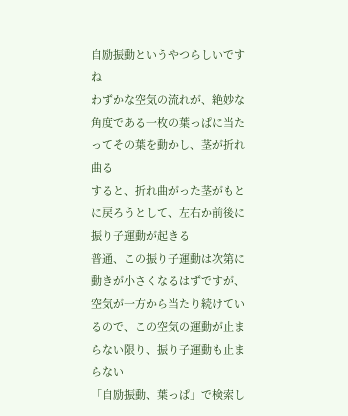自励振動というやつらしいですね
わずかな空気の流れが、絶妙な角度である一枚の葉っぱに当たってその葉を動かし、茎が折れ曲る
すると、折れ曲がった茎がもとに戻ろうとして、左右か前後に振り子運動が起きる
普通、この振り子運動は次第に動きが小さくなるはずですが、空気が一方から当たり続けているので、この空気の運動が止まらない限り、振り子運動も止まらない
「自励振動、葉っぱ」で検索し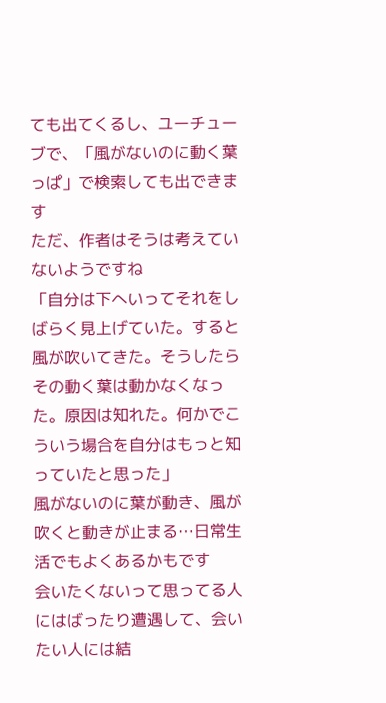ても出てくるし、ユーチューブで、「風がないのに動く葉っぱ」で検索しても出できます
ただ、作者はそうは考えていないようですね
「自分は下へいってそれをしばらく見上げていた。すると風が吹いてきた。そうしたらその動く葉は動かなくなった。原因は知れた。何かでこういう場合を自分はもっと知っていたと思った」
風がないのに葉が動き、風が吹くと動きが止まる…日常生活でもよくあるかもです
会いたくないって思ってる人にはばったり遭遇して、会いたい人には結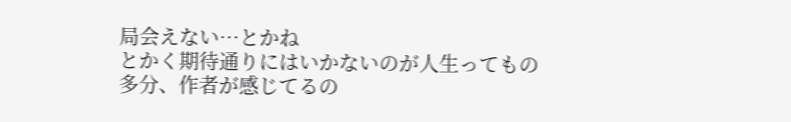局会えない…とかね
とかく期待通りにはいかないのが人生ってもの
多分、作者が感じてるの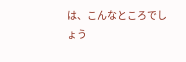は、こんなところでしょう